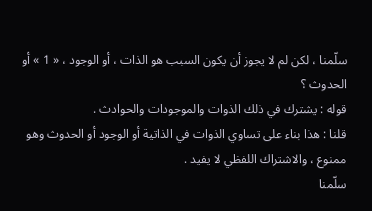سلّمنا ، لكن لم لا يجوز أن يكون السبب هو الذات ، أو الوجود ، « 1 » أو الحدوث ؟
قوله : يشترك في ذلك الذوات والموجودات والحوادث .
قلنا : هذا بناء على تساوي الذوات في الذاتية أو الوجود أو الحدوث وهو ممنوع ، والاشتراك اللفظي لا يفيد .
سلّمنا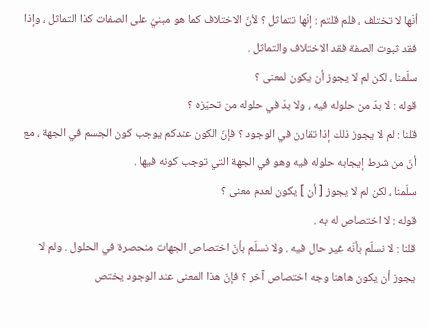أنّها لا تختلف ، فلم قلتم : إنّها تتماثل ؟ لأنّ الاختلاف كما هو مبنيّ على الصفات كذا التماثل ، وإذا فقد ثبوت الصفة فقد الاختلاف والتماثل .
سلّمنا ، لكن لم لا يجوز أن يكون لمعنى ؟
قوله : لا بدّ من حلوله فيه ، ولا بدّ في حلوله من تحيّزه ؟
قلنا : لم لا يجوز ذلك إذا تقارن في الوجود ؟ فإنّ الكون عندكم يوجب كون الجسم في الجهة ، مع أنّ من شرط إيجابه حلوله فيه وهو في الجهة التي توجب كونه فيها .
سلّمنا ، لكن لم لا يجوز [ أن ] يكون لعدم معنى ؟
قوله : لا اختصاص له به .
قلنا : لا نسلّم بأنّه غير حال فيه . ولا نسلّم بأنّ اختصاص الجهات منحصرة في الحلول . ولم لا يجوز أن يكون هاهنا وجه اختصاص آخر ؟ فإنّ هذا المعنى عند الوجود يختص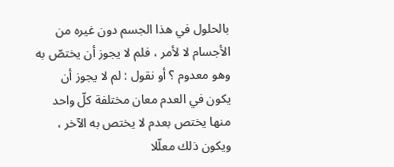بالحلول في هذا الجسم دون غيره من الأجسام لا لأمر ، فلم لا يجوز أن يختصّ به وهو معدوم ؟ أو نقول : لم لا يجوز أن يكون في العدم معان مختلفة كلّ واحد منها يختص بعدم لا يختص به الآخر ، ويكون ذلك معلّلا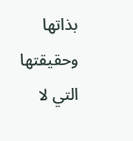بذاتها وحقيقتها التي لا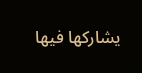يشاركها فيها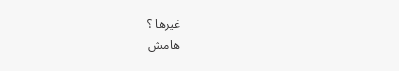غيرها ؟
هامش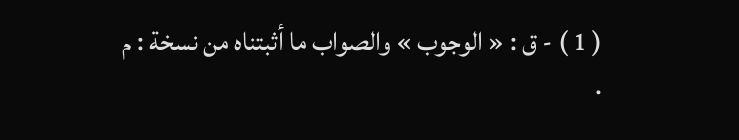( 1 ) - ق : « الوجوب » والصواب ما أثبتناه من نسخة : م .